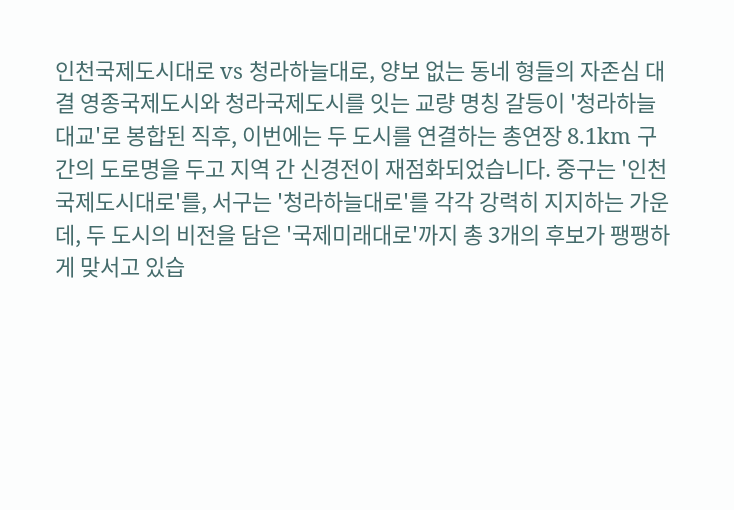인천국제도시대로 vs 청라하늘대로, 양보 없는 동네 형들의 자존심 대결 영종국제도시와 청라국제도시를 잇는 교량 명칭 갈등이 '청라하늘대교'로 봉합된 직후, 이번에는 두 도시를 연결하는 총연장 8.1km 구간의 도로명을 두고 지역 간 신경전이 재점화되었습니다. 중구는 '인천국제도시대로'를, 서구는 '청라하늘대로'를 각각 강력히 지지하는 가운데, 두 도시의 비전을 담은 '국제미래대로'까지 총 3개의 후보가 팽팽하게 맞서고 있습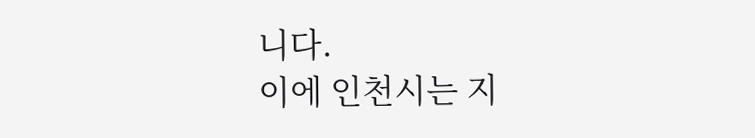니다.
이에 인천시는 지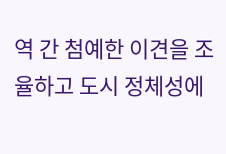역 간 첨예한 이견을 조율하고 도시 정체성에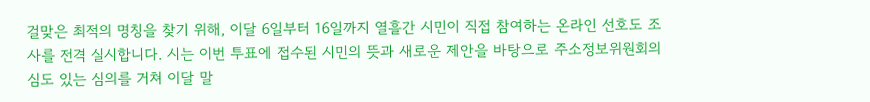걸맞은 최적의 명칭을 찾기 위해, 이달 6일부터 16일까지 열흘간 시민이 직접 참여하는 온라인 선호도 조사를 전격 실시합니다. 시는 이번 투표에 접수된 시민의 뜻과 새로운 제안을 바탕으로 주소정보위원회의 심도 있는 심의를 거쳐 이달 말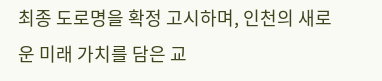최종 도로명을 확정 고시하며, 인천의 새로운 미래 가치를 담은 교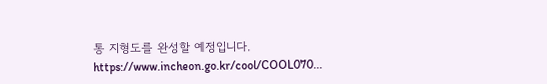통 지형도를 완성할 예정입니다. https://www.incheon.go.kr/cool/COOL070...